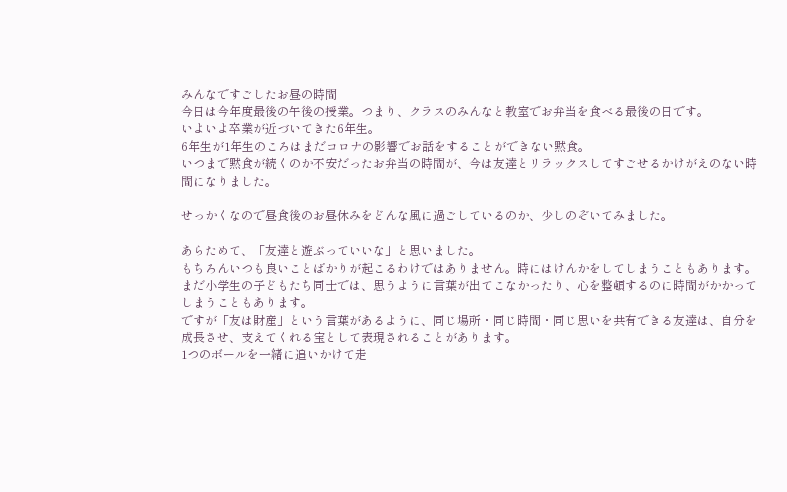みんなですごしたお昼の時間
今日は今年度最後の午後の授業。つまり、クラスのみんなと教室でお弁当を食べる最後の日です。
いよいよ卒業が近づいてきた6年生。
6年生が1年生のころはまだコロナの影響でお話をすることができない黙食。
いつまで黙食が続くのか不安だったお弁当の時間が、今は友達とリラックスしてすごせるかけがえのない時間になりました。

せっかくなので昼食後のお昼休みをどんな風に過ごしているのか、少しのぞいてみました。

あらためて、「友達と遊ぶっていいな」と思いました。
もちろんいつも良いことばかりが起こるわけではありません。時にはけんかをしてしまうこともあります。まだ小学生の子どもたち同士では、思うように言葉が出てこなかったり、心を整頓するのに時間がかかってしまうこともあります。
ですが「友は財産」という言葉があるように、同じ場所・同じ時間・同じ思いを共有できる友達は、自分を成長させ、支えてくれる宝として表現されることがあります。
1つのボールを一緒に追いかけて走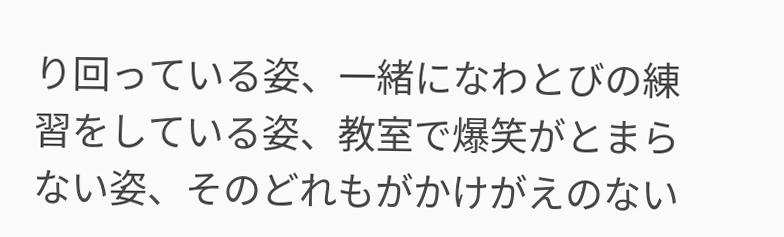り回っている姿、一緒になわとびの練習をしている姿、教室で爆笑がとまらない姿、そのどれもがかけがえのない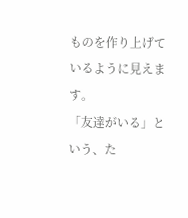ものを作り上げているように見えます。
「友達がいる」という、た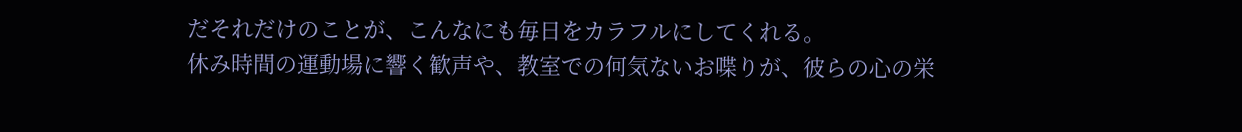だそれだけのことが、こんなにも毎日をカラフルにしてくれる。
休み時間の運動場に響く歓声や、教室での何気ないお喋りが、彼らの心の栄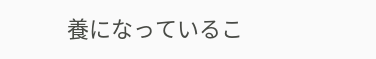養になっているこ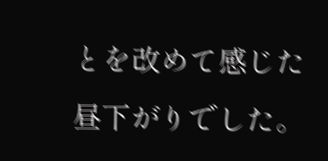とを改めて感じた昼下がりでした。